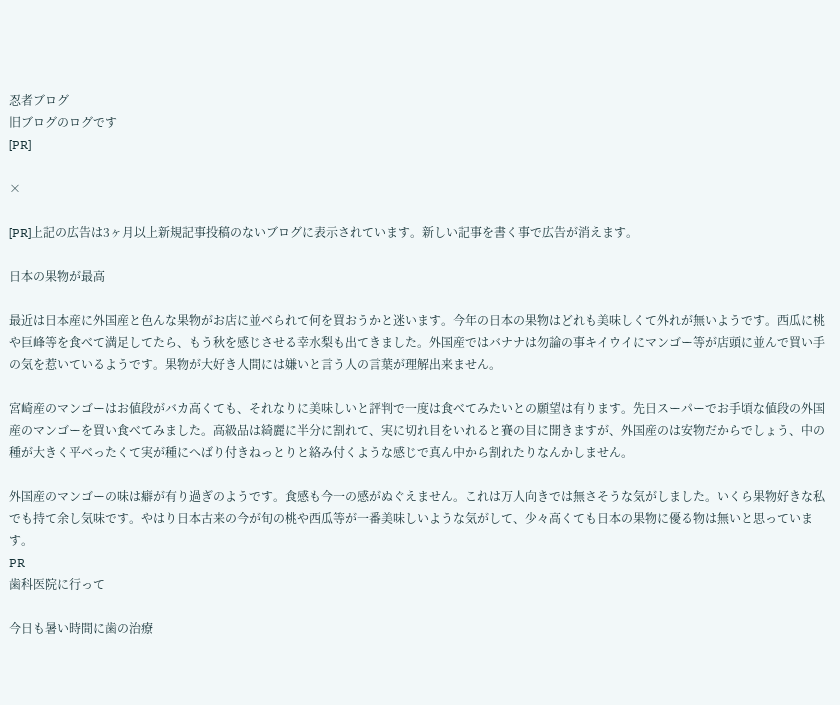忍者ブログ
旧ブログのログです
[PR]

×

[PR]上記の広告は3ヶ月以上新規記事投稿のないブログに表示されています。新しい記事を書く事で広告が消えます。

日本の果物が最高

最近は日本産に外国産と色んな果物がお店に並べられて何を買おうかと迷います。今年の日本の果物はどれも美味しくて外れが無いようです。西瓜に桃や巨峰等を食べて満足してたら、もう秋を感じさせる幸水梨も出てきました。外国産ではバナナは勿論の事キイウイにマンゴー等が店頭に並んで買い手の気を惹いているようです。果物が大好き人間には嫌いと言う人の言葉が理解出来ません。

宮崎産のマンゴーはお値段がバカ高くても、それなりに美味しいと評判で一度は食べてみたいとの願望は有ります。先日スーパーでお手頃な値段の外国産のマンゴーを買い食べてみました。高級品は綺麗に半分に割れて、実に切れ目をいれると賽の目に開きますが、外国産のは安物だからでしょう、中の種が大きく平べったくて実が種にへばり付きねっとりと絡み付くような感じで真ん中から割れたりなんかしません。

外国産のマンゴーの味は癖が有り過ぎのようです。食感も今一の感がぬぐえません。これは万人向きでは無さそうな気がしました。いくら果物好きな私でも持て余し気味です。やはり日本古来の今が旬の桃や西瓜等が一番美味しいような気がして、少々高くても日本の果物に優る物は無いと思っています。
PR
歯科医院に行って

今日も暑い時間に歯の治療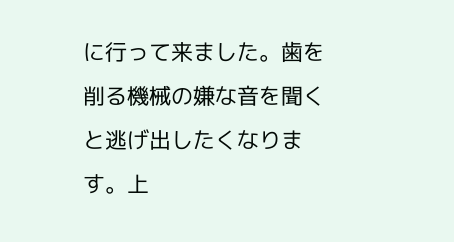に行って来ました。歯を削る機械の嫌な音を聞くと逃げ出したくなります。上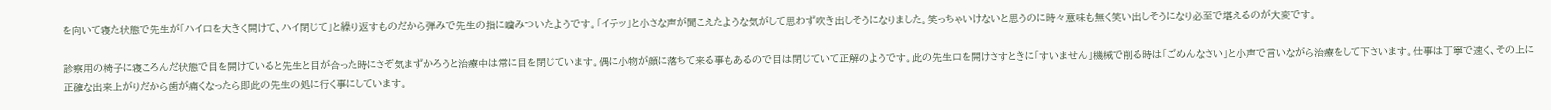を向いて寝た状態で先生が「ハイ口を大きく開けて、ハイ閉じて」と繰り返すものだから弾みで先生の指に噛みついたようです。「イテッ」と小さな声が聞こえたような気がして思わず吹き出しそうになりました。笑っちゃいけないと思うのに時々意味も無く笑い出しそうになり必至で堪えるのが大変です。

診察用の椅子に寝ころんだ状態で目を開けていると先生と目が合った時にさぞ気まずかろうと治療中は常に目を閉じています。偶に小物が顔に落ちて来る事もあるので目は閉じていて正解のようです。此の先生口を開けさすときに「すいません」機械で削る時は「ごめんなさい」と小声で言いながら治療をして下さいます。仕事は丁寧で速く、その上に正確な出来上がりだから歯が痛くなったら即此の先生の処に行く事にしています。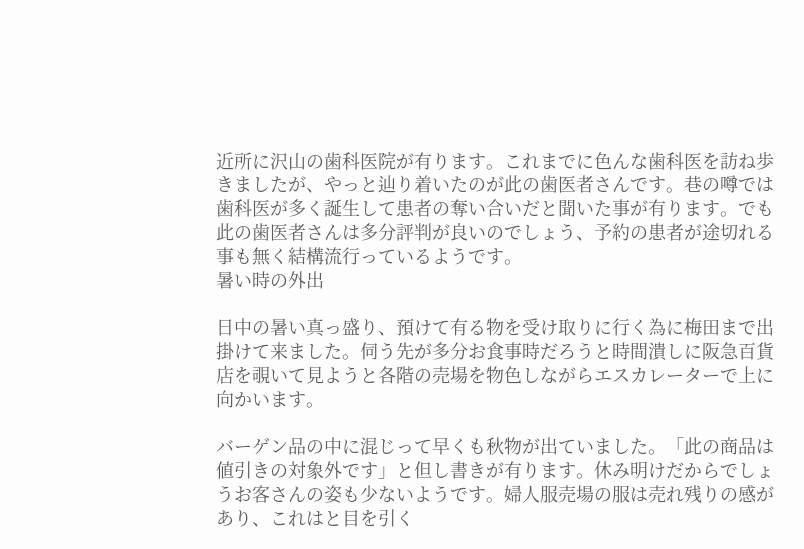近所に沢山の歯科医院が有ります。これまでに色んな歯科医を訪ね歩きましたが、やっと辿り着いたのが此の歯医者さんです。巷の噂では歯科医が多く誕生して患者の奪い合いだと聞いた事が有ります。でも此の歯医者さんは多分評判が良いのでしょう、予約の患者が途切れる事も無く結構流行っているようです。
暑い時の外出

日中の暑い真っ盛り、預けて有る物を受け取りに行く為に梅田まで出掛けて来ました。伺う先が多分お食事時だろうと時間潰しに阪急百貨店を覗いて見ようと各階の売場を物色しながらエスカレーターで上に向かいます。

バーゲン品の中に混じって早くも秋物が出ていました。「此の商品は値引きの対象外です」と但し書きが有ります。休み明けだからでしょうお客さんの姿も少ないようです。婦人服売場の服は売れ残りの感があり、これはと目を引く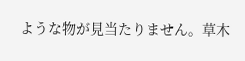ような物が見当たりません。草木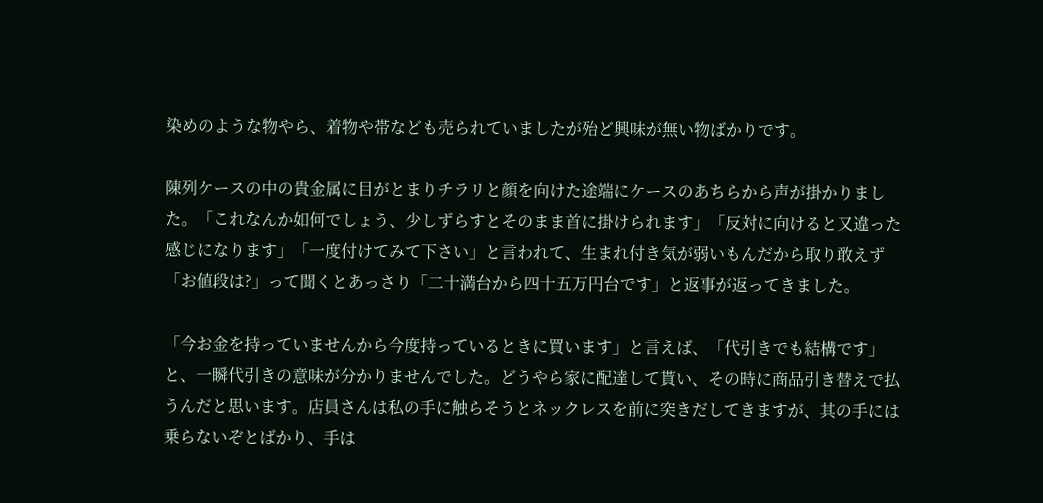染めのような物やら、着物や帯なども売られていましたが殆ど興味が無い物ばかりです。

陳列ケースの中の貴金属に目がとまりチラリと顔を向けた途端にケースのあちらから声が掛かりました。「これなんか如何でしょう、少しずらすとそのまま首に掛けられます」「反対に向けると又違った感じになります」「一度付けてみて下さい」と言われて、生まれ付き気が弱いもんだから取り敢えず「お値段は?」って聞くとあっさり「二十満台から四十五万円台です」と返事が返ってきました。

「今お金を持っていませんから今度持っているときに買います」と言えば、「代引きでも結構です」と、一瞬代引きの意味が分かりませんでした。どうやら家に配達して貰い、その時に商品引き替えで払うんだと思います。店員さんは私の手に触らそうとネックレスを前に突きだしてきますが、其の手には乗らないぞとばかり、手は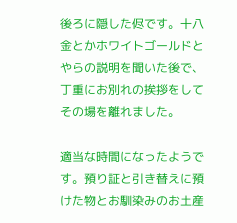後ろに隠した侭です。十八金とかホワイトゴールドとやらの説明を聞いた後で、丁重にお別れの挨拶をしてその場を離れました。

適当な時間になったようです。預り証と引き替えに預けた物とお馴染みのお土産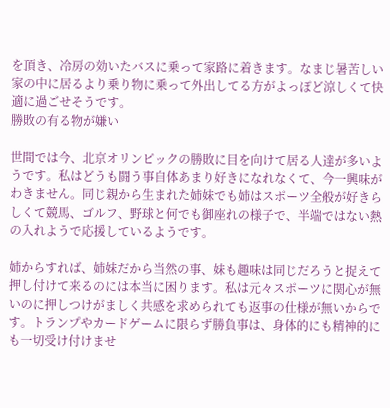を頂き、冷房の効いたバスに乗って家路に着きます。なまじ暑苦しい家の中に居るより乗り物に乗って外出してる方がよっぽど涼しくて快適に過ごせそうです。
勝敗の有る物が嫌い

世間では今、北京オリンピックの勝敗に目を向けて居る人達が多いようです。私はどうも闘う事自体あまり好きになれなくて、今一興味がわきません。同じ親から生まれた姉妹でも姉はスポーツ全般が好きらしくて競馬、ゴルフ、野球と何でも御座れの様子で、半端ではない熱の入れようで応援しているようです。

姉からすれば、姉妹だから当然の事、妹も趣味は同じだろうと捉えて押し付けて来るのには本当に困ります。私は元々スポーツに関心が無いのに押しつけがましく共感を求められても返事の仕様が無いからです。トランプやカードゲームに限らず勝負事は、身体的にも精神的にも一切受け付けませ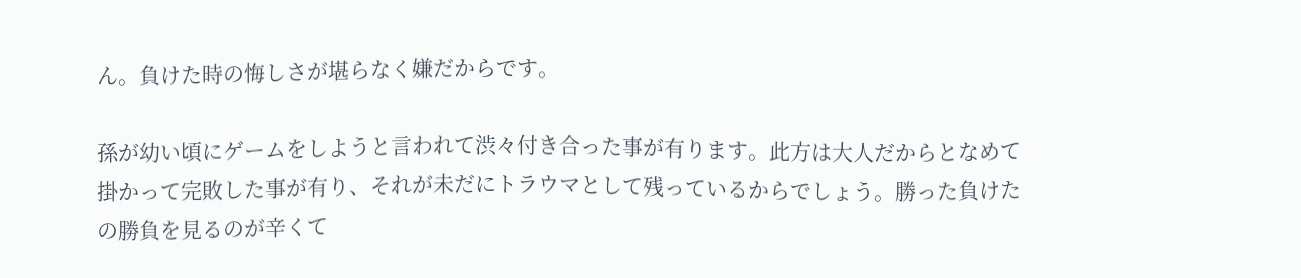ん。負けた時の悔しさが堪らなく嫌だからです。

孫が幼い頃にゲームをしようと言われて渋々付き合った事が有ります。此方は大人だからとなめて掛かって完敗した事が有り、それが未だにトラウマとして残っているからでしょう。勝った負けたの勝負を見るのが辛くて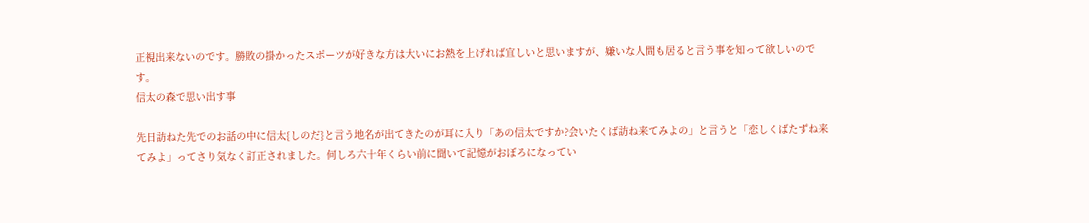正視出来ないのです。勝敗の掛かったスポーツが好きな方は大いにお熱を上げれば宜しいと思いますが、嫌いな人間も居ると言う事を知って欲しいのです。
信太の森で思い出す事

先日訪ねた先でのお話の中に信太{しのだ}と言う地名が出てきたのが耳に入り「あの信太ですか?会いたくば訪ね来てみよの」と言うと「恋しくばたずね来てみよ」ってさり気なく訂正されました。何しろ六十年くらい前に聞いて記憶がおぼろになってい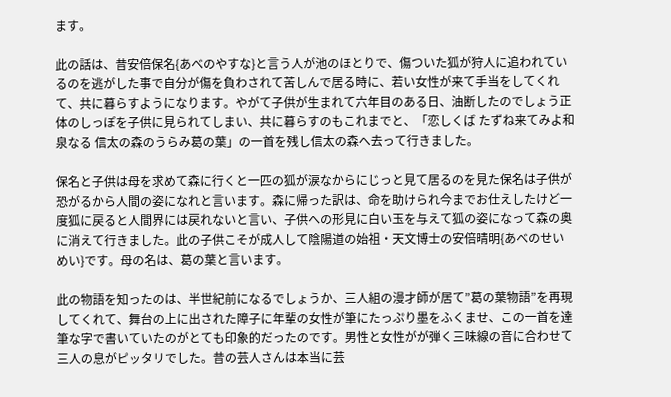ます。

此の話は、昔安倍保名{あべのやすな}と言う人が池のほとりで、傷ついた狐が狩人に追われているのを逃がした事で自分が傷を負わされて苦しんで居る時に、若い女性が来て手当をしてくれて、共に暮らすようになります。やがて子供が生まれて六年目のある日、油断したのでしょう正体のしっぽを子供に見られてしまい、共に暮らすのもこれまでと、「恋しくば たずね来てみよ和泉なる 信太の森のうらみ葛の葉」の一首を残し信太の森へ去って行きました。

保名と子供は母を求めて森に行くと一匹の狐が涙なからにじっと見て居るのを見た保名は子供が恐がるから人間の姿になれと言います。森に帰った訳は、命を助けられ今までお仕えしたけど一度狐に戻ると人間界には戻れないと言い、子供への形見に白い玉を与えて狐の姿になって森の奥に消えて行きました。此の子供こそが成人して陰陽道の始祖・天文博士の安倍晴明{あべのせいめい}です。母の名は、葛の葉と言います。

此の物語を知ったのは、半世紀前になるでしょうか、三人組の漫才師が居て”葛の葉物語”を再現してくれて、舞台の上に出された障子に年輩の女性が筆にたっぷり墨をふくませ、この一首を達筆な字で書いていたのがとても印象的だったのです。男性と女性がが弾く三味線の音に合わせて三人の息がピッタリでした。昔の芸人さんは本当に芸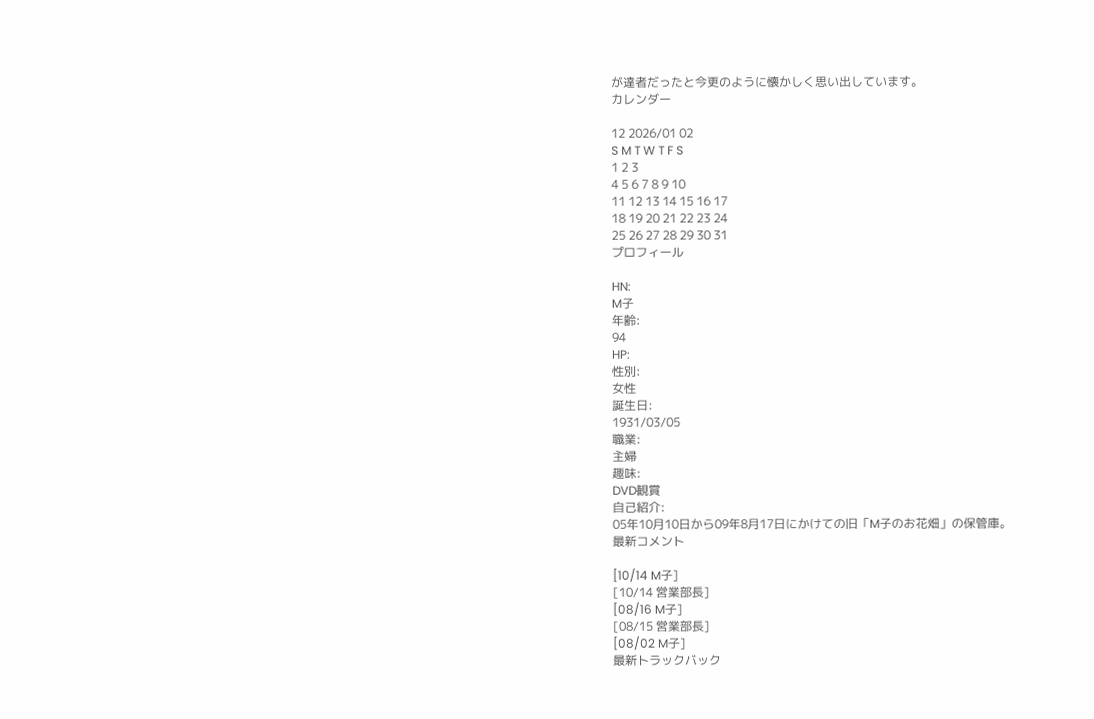が達者だったと今更のように懐かしく思い出しています。
カレンダー

12 2026/01 02
S M T W T F S
1 2 3
4 5 6 7 8 9 10
11 12 13 14 15 16 17
18 19 20 21 22 23 24
25 26 27 28 29 30 31
プロフィール

HN:
M子
年齢:
94
HP:
性別:
女性
誕生日:
1931/03/05
職業:
主婦
趣味:
DVD観賞
自己紹介:
05年10月10日から09年8月17日にかけての旧「M子のお花畑」の保管庫。
最新コメント

[10/14 M子]
[10/14 営業部長]
[08/16 M子]
[08/15 営業部長]
[08/02 M子]
最新トラックバック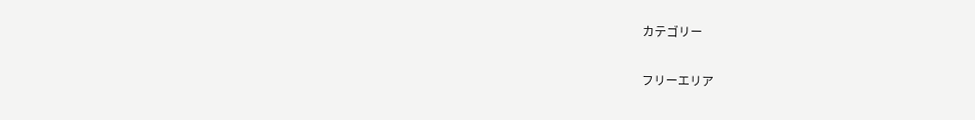カテゴリー

フリーエリア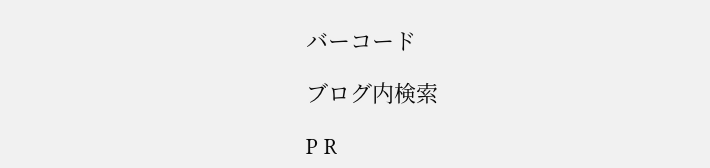バーコード

ブログ内検索

P R